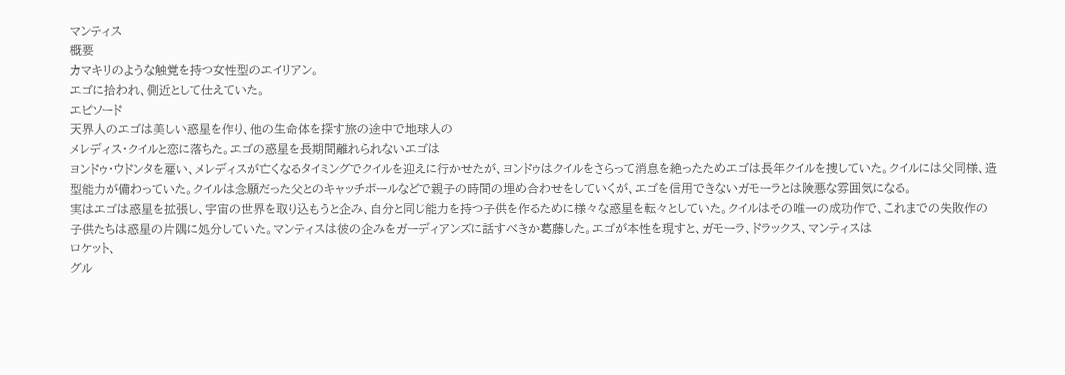マンティス
概要
カマキリのような触覚を持つ女性型のエイリアン。
エゴに拾われ、側近として仕えていた。
エピソード
天界人のエゴは美しい惑星を作り、他の生命体を探す旅の途中で地球人の
メレディス・クイルと恋に落ちた。エゴの惑星を長期間離れられないエゴは
ヨンドゥ・ウドンタを雇い、メレディスが亡くなるタイミングでクイルを迎えに行かせたが、ヨンドゥはクイルをさらって消息を絶ったためエゴは長年クイルを捜していた。クイルには父同様、造型能力が備わっていた。クイルは念願だった父とのキャッチボールなどで親子の時間の埋め合わせをしていくが、エゴを信用できないガモーラとは険悪な雰囲気になる。
実はエゴは惑星を拡張し、宇宙の世界を取り込もうと企み、自分と同じ能力を持つ子供を作るために様々な惑星を転々としていた。クイルはその唯一の成功作で、これまでの失敗作の子供たちは惑星の片隅に処分していた。マンティスは彼の企みをガーディアンズに話すべきか葛藤した。エゴが本性を現すと、ガモーラ、ドラックス、マンティスは
ロケット、
グル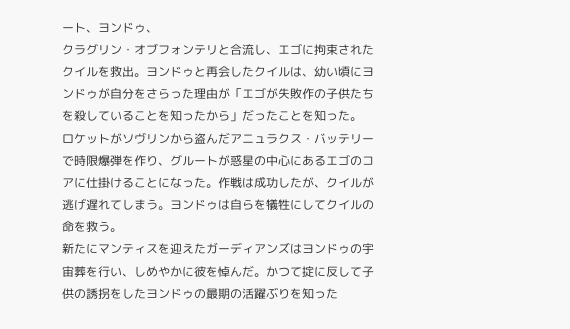ート、ヨンドゥ、
クラグリン・オブフォンテリと合流し、エゴに拘束されたクイルを救出。ヨンドゥと再会したクイルは、幼い頃にヨンドゥが自分をさらった理由が「エゴが失敗作の子供たちを殺していることを知ったから」だったことを知った。
ロケットがソヴリンから盗んだアニュラクス・バッテリーで時限爆弾を作り、グルートが惑星の中心にあるエゴのコアに仕掛けることになった。作戦は成功したが、クイルが逃げ遅れてしまう。ヨンドゥは自らを犠牲にしてクイルの命を救う。
新たにマンティスを迎えたガーディアンズはヨンドゥの宇宙葬を行い、しめやかに彼を悼んだ。かつて掟に反して子供の誘拐をしたヨンドゥの最期の活躍ぶりを知った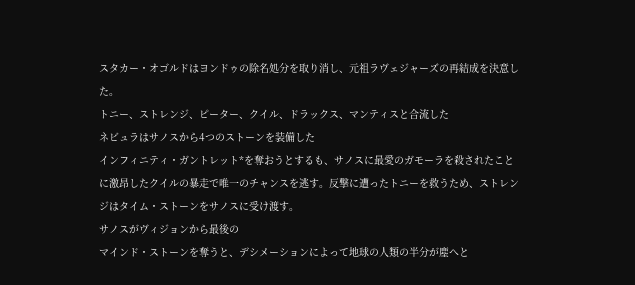スタカー・オゴルドはヨンドゥの除名処分を取り消し、元祖ラヴェジャーズの再結成を決意した。
トニー、ストレンジ、ピーター、クイル、ドラックス、マンティスと合流した
ネビュラはサノスから4つのストーンを装備した
インフィニティ・ガントレット*を奪おうとするも、サノスに最愛のガモーラを殺されたことに激昂したクイルの暴走で唯一のチャンスを逃す。反撃に遭ったトニーを救うため、ストレンジはタイム・ストーンをサノスに受け渡す。
サノスがヴィジョンから最後の
マインド・ストーンを奪うと、デシメーションによって地球の人類の半分が塵へと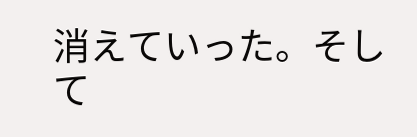消えていった。そして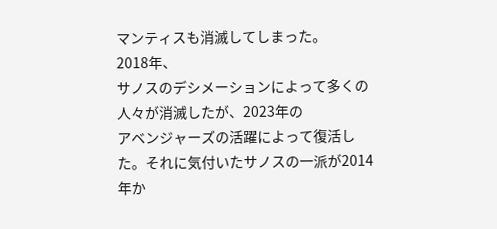マンティスも消滅してしまった。
2018年、
サノスのデシメーションによって多くの人々が消滅したが、2023年の
アベンジャーズの活躍によって復活した。それに気付いたサノスの一派が2014年か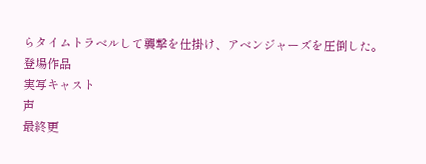らタイムトラベルして襲撃を仕掛け、アベンジャーズを圧倒した。
登場作品
実写キャスト
声
最終更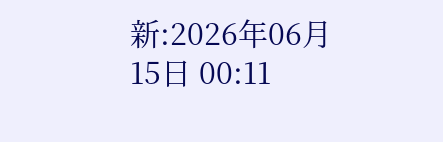新:2026年06月15日 00:11